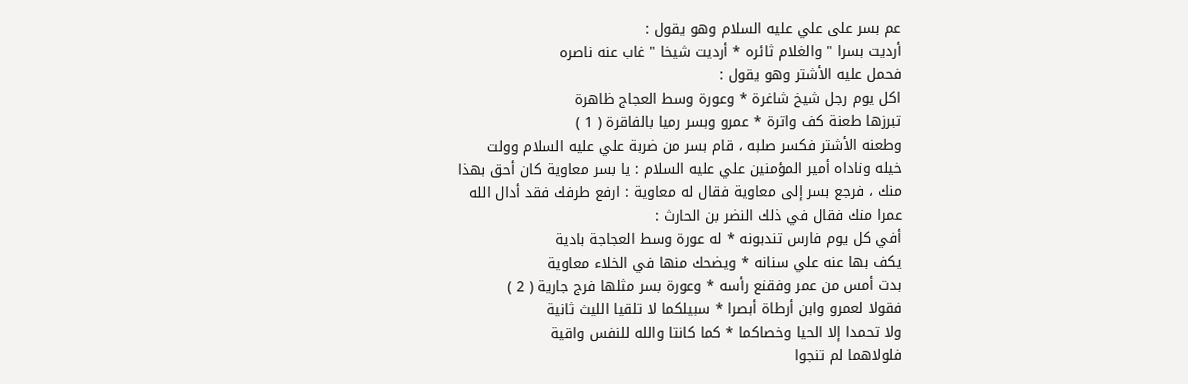عم بسر على علي عليه السلام وهو يقول :
أرديت بسرا " والغلام ثائره * أرديت شيخا " غاب عنه ناصره
فحمل عليه الأشتر وهو يقول :
اكل يوم رجل شيخ شاغرة * وعورة وسط العجاج ظاهرة
تبرزها طعنة كف واترة * عمرو وبسر رميا بالفاقرة ( 1 )
وطعنه الأشتر فكسر صلبه ، قام بسر من ضربة علي عليه السلام وولت
خيله وناداه أمير المؤمنين علي عليه السلام : يا بسر معاوية كان أحق بهذا
منك ، فرجع بسر إلى معاوية فقال له معاوية : ارفع طرفك فقد أدال الله
عمرا منك فقال في ذلك النضر بن الحارث :
أفي كل يوم فارس تندبونه * له عورة وسط العجاجة بادية
يكف بها عنه علي سنانه * ويضحك منها في الخلاء معاوية
بدت أمس من عمر وفقنع رأسه * وعورة بسر مثلها فرج جارية ( 2 )
فقولا لعمرو وابن أرطاة أبصرا * سبيلكما لا تلقيا الليث ثانية
ولا تحمدا إلا الحيا وخصاكما * كما كانتا والله للنفس واقية
فلولاهما لم تنجوا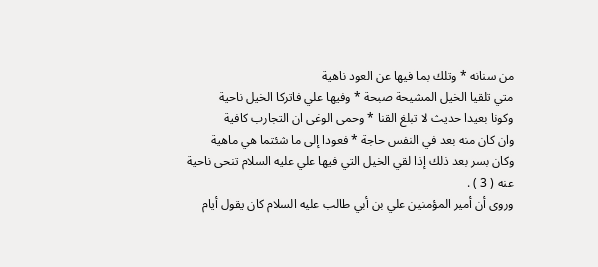من سنانه * وتلك بما فيها عن العود ناهية
متي تلقيا الخيل المشيحة صبحة * وفيها علي فاتركا الخيل ناحية
وكونا بعيدا حديث لا تبلغ القنا * وحمى الوغى ان التجارب كافية
وان كان منه بعد في النفس حاجة * فعودا إلى ما شئتما هي ماهية
وكان بسر بعد ذلك إذا لقي الخيل التي فيها علي عليه السلام تنحى ناحية
عنه ( 3 ) .
وروى أن أمير المؤمنين علي بن أبي طالب عليه السلام كان يقول أيام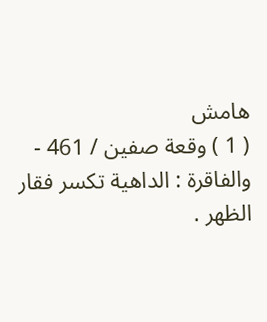هامش
( 1 ) وقعة صفين / 461 - والفاقرة : الداهية تكسر فقار الظهر .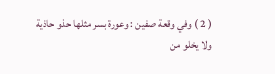( 2 ) وفي وقعة صفين : وعورة بسر مثلها حذو حاذية ولا يخلو من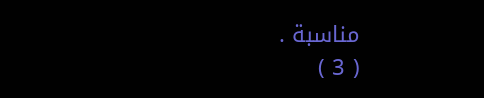مناسبة .
( 3 )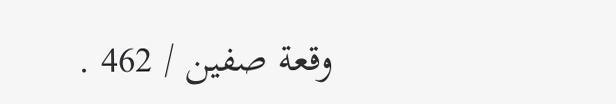وقعة صفين / 462 .